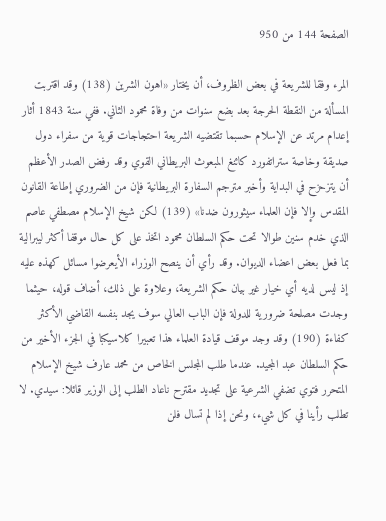الصفحة 144 من 950

المرء وفقا للشريعة في بعض الظروف، أن يختار «اهون الشرين (138) وقد اقتربت المسألة من النقطة الحرجة بعد بضع سنوات من وفاة محمود الثاني. ففي سنة 1843 أثار إعدام مرتد عن الإسلام حسبما تقتضيه الشريعة احتجاجات قوية من سفراء دول صديقة وخاصة ستراتفورد کائنغ المبعوث البريطاني القوي وقد رفض الصدر الأعظم أن يتزحزح في البداية وأخبر مترجم السفارة البريطانية فإن من الضروري إطاعة القانون المقدس وإلا فإن العلماء سيثورون ضدنا» (139) لكن شيخ الإسلام مصطفي عاصم الذي خدم سنين طوالا تحت حكم السلطان محمود اتخذ على كل حال موقفا أكثر ليبرالية بما فعل بعض اعضاء الديوان. وقد رأي أن ينصح الوزراء الأيعرضوا مسائل كهذه عليه إذ ليس لديه أي خيار غير بيان حكم الشريعة، وعلاوة على ذلك، أضاف قوله، حيثما وجدت مصلحة ضرورية للدولة فإن الباب العالي سوف يجد بنفسه القاضي الأكثر كفاءة (190) وقد وجد موقف قيادة العلماء هذا تعبيرا كلاسيكبا في الجزء الأخير من حكم السلطان عبد المجيد. عندما طلب المجلس الخاص من محمد عارف شيخ الإسلام المتحرر فتوي تضفي الشرعية على تجديد مقترح ناعاد الطلب إلى الوزير قائلا: سيدي. لا تطلب رأينا في كل شيء، ونحن إذا لم تسال فلن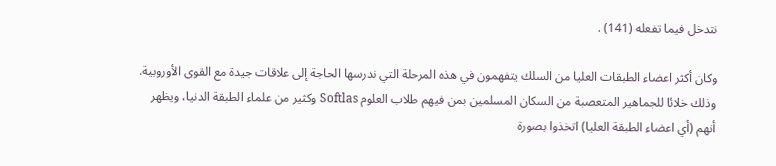نتدخل فيما تفعله (141) .

وكان أكثر اعضاء الطبقات العليا من السلك يتفهمون في هذه المرحلة التي ندرسها الحاجة إلى علاقات جيدة مع القوى الأوروبية. وذلك خلائا للجماهير المتعصبة من السكان المسلمين بمن فيهم طلاب العلوم Softlas وكثير من علماء الطبقة الدنيا، ويظهر أنهم (أي اعضاء الطبقة العليا) اتخذوا بصورة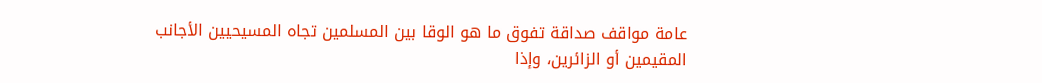عامة مواقف صداقة تفوق ما هو الوقا بين المسلمين تجاه المسيحيين الأجانب المقيمين أو الزائرين، وإذا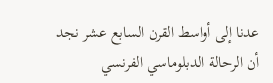عدنا إلى أواسط القرن السابع عشر نجد أن الرحالة الدبلوماسي الفرنسي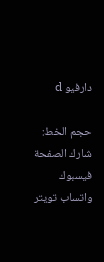دارفيو d

حجم الخط:
شارك الصفحة
فيسبوك واتساب تويتر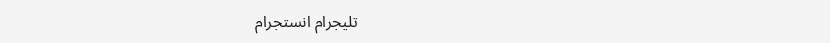تليجرام انستجرام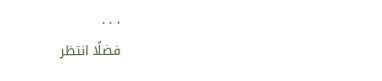. . .
فضلًا انتظر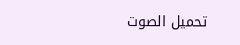تحميل الصوت